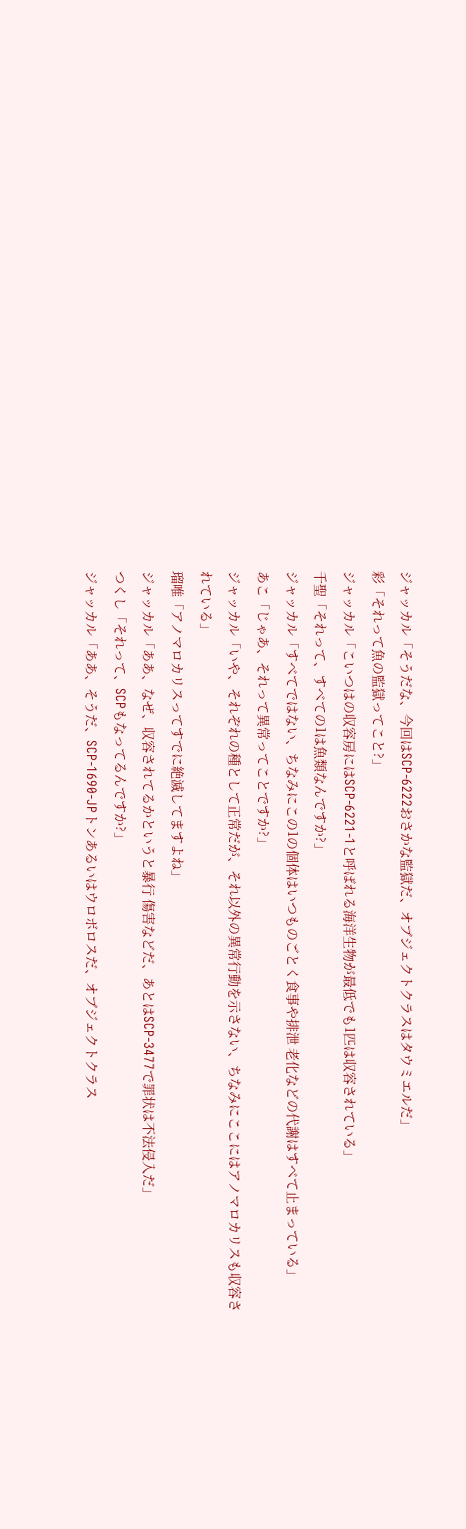ジャッカル「そうだな、今回はSCP-6222おさかな監獄だ、オブジェクトクラスはタウミエルだ」
彩「それって魚の監獄ってこと?」
ジャッカル「こいつはの収容房にはSCP-6221-1と呼ばれる海洋生物が最低でも1匹は収容されている」
千聖「それって、すべての1は魚類なんですか?」
ジャッカル「すべてではない、ちなみにこの1の個体はいつものごとく食事や排泄 老化などの代謝はすべて止まっている」
あこ「じゃあ、それって異常ってことですか?」
ジャッカル「いや、それぞれの種として正常だが、それ以外の異常行動を示さない、ちなみにここにはアノマロカリスも収容されている」
瑠唯「アノマロカリスってすでに絶滅してますよね」
ジャッカル「ああ、なぜ、収容されてるかというと暴行 傷害などだ、あとはSCP-3477で罪状は不法侵入だ」
つくし「それって、SCPもなってるんですか?」
ジャッカル「ああ、そうだ、SCP-1690-JPトンあるいはウロボロスだ、オブジェクトクラス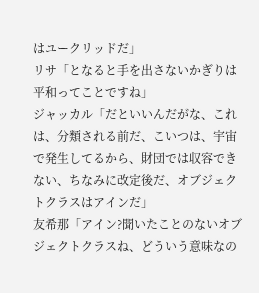はユークリッドだ」
リサ「となると手を出さないかぎりは平和ってことですね」
ジャッカル「だといいんだがな、これは、分類される前だ、こいつは、宇宙で発生してるから、財団では収容できない、ちなみに改定後だ、オブジェクトクラスはアインだ」
友希那「アイン?聞いたことのないオブジェクトクラスね、どういう意味なの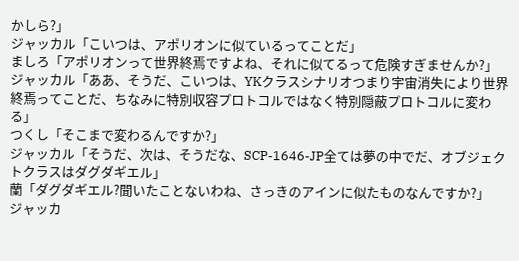かしら?」
ジャッカル「こいつは、アポリオンに似ているってことだ」
ましろ「アポリオンって世界終焉ですよね、それに似てるって危険すぎませんか?」
ジャッカル「ああ、そうだ、こいつは、YKクラスシナリオつまり宇宙消失により世界終焉ってことだ、ちなみに特別収容プロトコルではなく特別隠蔽プロトコルに変わる」
つくし「そこまで変わるんですか?」
ジャッカル「そうだ、次は、そうだな、SCP-1646-JP全ては夢の中でだ、オブジェクトクラスはダグダギエル」
蘭「ダグダギエル?聞いたことないわね、さっきのアインに似たものなんですか?」
ジャッカ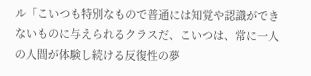ル「こいつも特別なもので普通には知覚や認識ができないものに与えられるクラスだ、こいつは、常に一人の人間が体験し続ける反復性の夢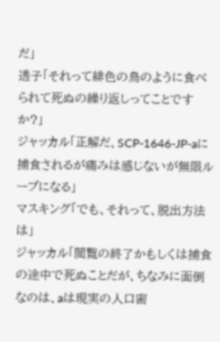だ」
透子「それって緋色の鳥のように食べられて死ぬの繰り返しってことですか?」
ジャッカル「正解だ、SCP-1646-JP-aに捕食されるが痛みは感じないが無限ループになる」
マスキング「でも、それって、脱出方法は」
ジャッカル「閲覧の終了かもしくは捕食の途中で死ぬことだが、ちなみに面倒なのは、aは現実の人口密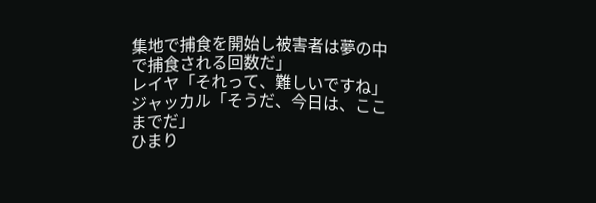集地で捕食を開始し被害者は夢の中で捕食される回数だ」
レイヤ「それって、難しいですね」
ジャッカル「そうだ、今日は、ここまでだ」
ひまり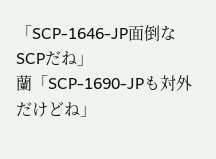「SCP-1646-JP面倒なSCPだね」
蘭「SCP-1690-JPも対外だけどね」